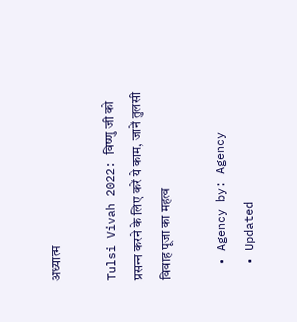अध्यात्म

Tulsi Vivah 2022: विष्‍णु जी को प्रसन्‍न करने के लिए करें ये काम, जानें तुलसी विवाह पूजा का महत्व

  • Agency by: Agency
  • Updated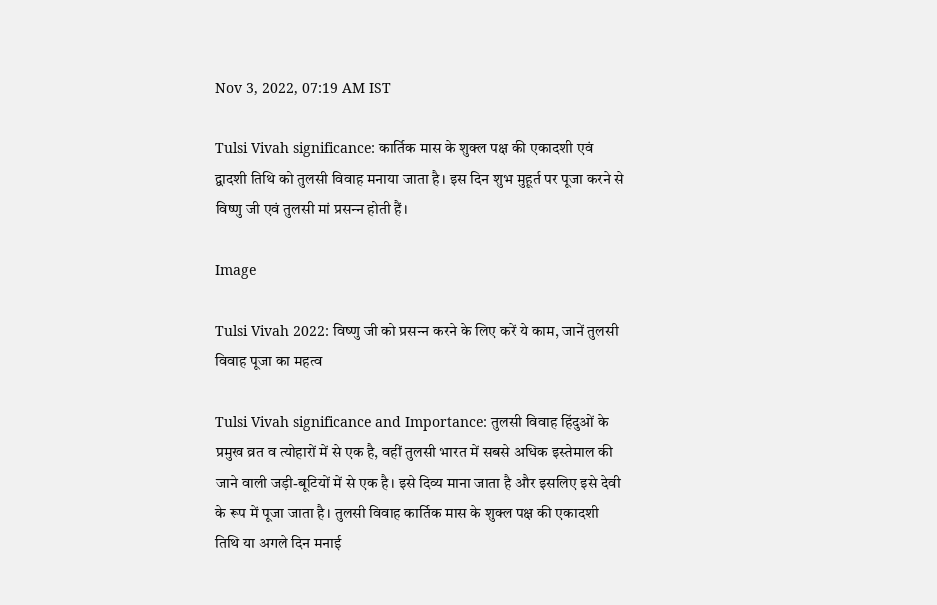Nov 3, 2022, 07:19 AM IST

Tulsi Vivah significance: कार्तिक मास के शुक्ल पक्ष की एकादशी एवं द्वादशी तिथि को तुलसी विवाह मनाया जाता है। इस दिन शुभ मुहूर्त पर पूजा करने से विष्‍णु जी एवं तुलसी मां प्रसन्‍न होती हैं।

Image

Tulsi Vivah 2022: विष्‍णु जी को प्रसन्‍न करने के लिए करें ये काम, जानें तुलसी विवाह पूजा का महत्व

Tulsi Vivah significance and Importance: तुलसी विवाह हिंदुओं के प्रमुख व्रत व त्‍योहारों में से एक है, वहीं तुलसी भारत में सबसे अधिक इस्तेमाल की जाने वाली जड़ी-बूटियों में से एक है। इसे दिव्य माना जाता है और इसलिए इसे देवी के रूप में पूजा जाता है। तुलसी विवाह कार्तिक मास के शुक्ल पक्ष की एकादशी तिथि या अगले दिन मनाई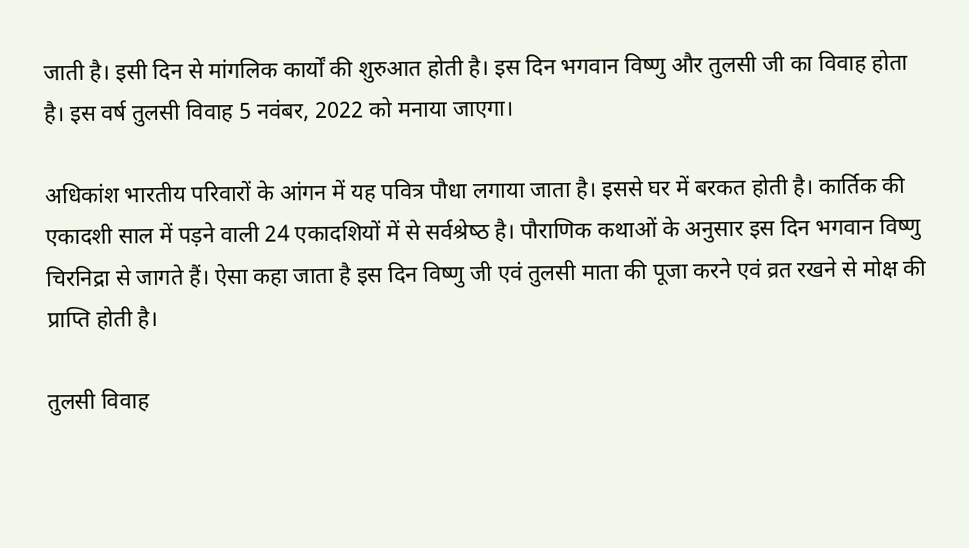जाती है। इसी दिन से मांगलिक कार्यों की शुरुआत होती है। इस दिन भगवान विष्णु और तुलसी जी का विवाह होता है। इस वर्ष तुलसी विवाह 5 नवंबर, 2022 को मनाया जाएगा।

अधिकांश भारतीय परिवारों के आंगन में यह पवित्र पौधा लगाया जाता है। इससे घर में बरकत होती है। कार्तिक की एकादशी साल में पड़ने वाली 24 एका‍दशियों में से सर्वश्रेष्‍ठ है। पौराणिक कथाओं के अनुसार इस दिन भगवान विष्‍णु चिरनिद्रा से जागते हैं। ऐसा कहा जाता है इस दिन विष्‍णु जी एवं तुलसी माता की पूजा करने एवं व्रत रखने से मोक्ष की प्राप्ति होती है।

तुलसी विवाह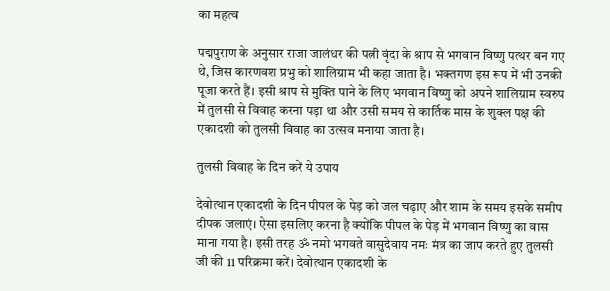का महत्‍व

पद्मपुराण के अनुसार राजा जालंधर की पत्नी वृंदा के श्राप से भगवान विष्णु पत्थर बन गए थे, जिस कारणवश प्रभु को शालिग्राम भी कहा जाता है। भक्तगण इस रूप में भी उनकी पूजा करते हैं। इसी श्राप से मुक्ति पाने के लिए भगवान विष्णु को अपने शालिग्राम स्वरुप में तुलसी से विवाह करना पड़ा था और उसी समय से कार्तिक मास के शुक्ल पक्ष की एकादशी को तुलसी विवाह का उत्सव मनाया जाता है।

तुलसी विवाह के दिन करें ये उपाय

देवोत्थान एकादशी के दिन पीपल के पेड़ को जल चढ़ाए और शाम के समय इसके समीप दीपक जलाएं। ऐसा इसलिए करना है क्योंकि पीपल के पेड़ में भगवान विष्णु का वास माना गया है। इसी तरह ॐ नमो भगवते वासुदेवाय नमः मंत्र का जाप करते हुए तुलसी जी की 11 परिक्रमा करें। देवोत्थान एकादशी के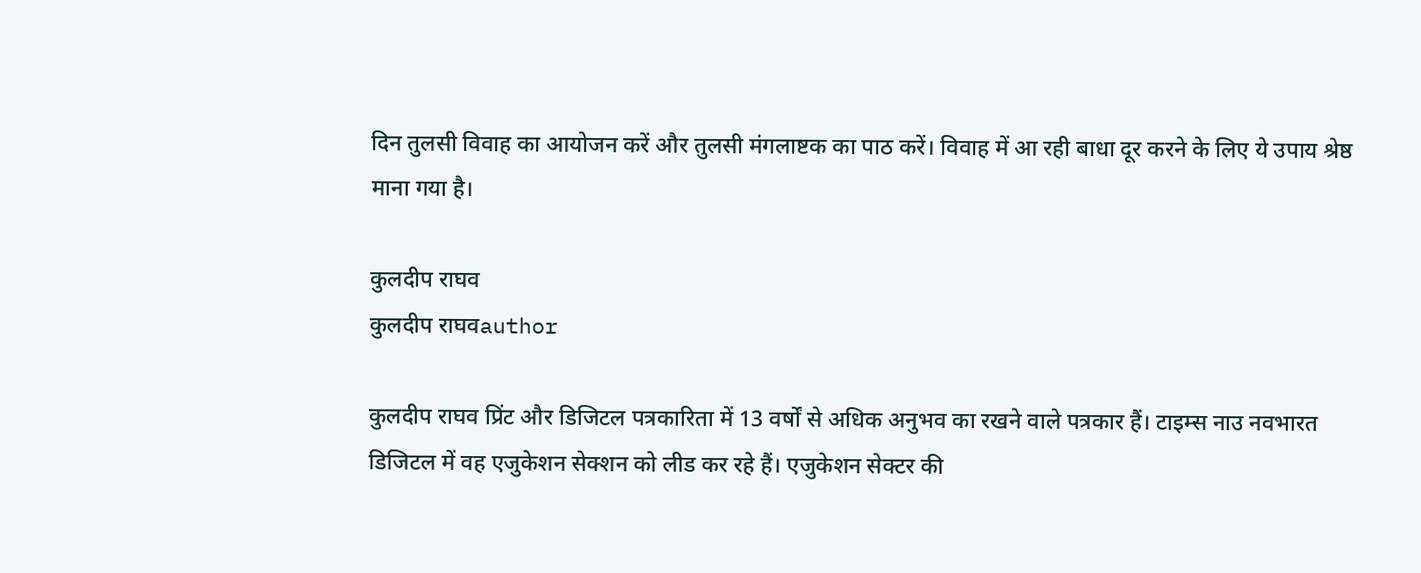दिन तुलसी विवाह का आयोजन करें और तुलसी मंगलाष्टक का पाठ करें। विवाह में आ रही बाधा दूर करने के लिए ये उपाय श्रेष्ठ माना गया है।

कुलदीप राघव
कुलदीप राघवauthor

कुलदीप राघव प्रिंट और डिजिटल पत्रकारिता में 13 वर्षों से अधिक अनुभव का रखने वाले पत्रकार हैं। टाइम्स नाउ नवभारत डिजिटल में वह एजुकेशन सेक्शन को लीड कर रहे हैं। एजुकेशन सेक्टर की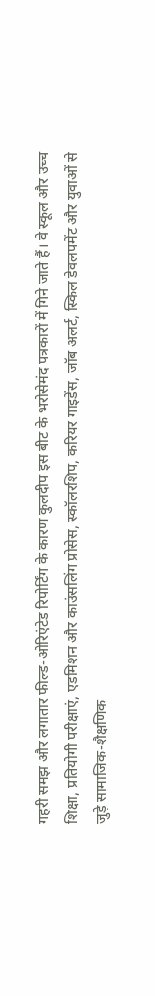गहरी समझ और लगातार फील्ड-ओरिएंटेड रिपोर्टिंग के कारण कुलदीप इस बीट के भरोसेमंद पत्रकारों में गिने जाते हैं। वे स्कूल और उच्च शिक्षा, प्रतियोगी परीक्षाएं, एडमिशन और काउंसलिंग प्रोसेस, स्कॉलरशिप, करियर गाइडेंस, जॉब अलर्ट, स्किल डेवलपमेंट और युवाओं से जुड़े सामाजिक-शैक्षणिक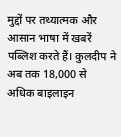मुद्दों पर तथ्यात्मक और आसान भाषा में खबरें पब्लिश करते हैं। कुलदीप ने अब तक 18,000 से अधिक बाइलाइन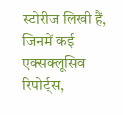स्टोरीज लिखी हैं, जिनमें कई एक्सक्लूसिव रिपोर्ट्स,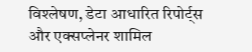विश्लेषण, डेटा आधारित रिपोर्ट्स और एक्सप्लेनर शामिल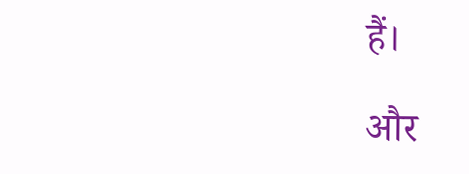हैं।

और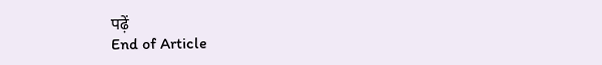पढ़ें
End of Article